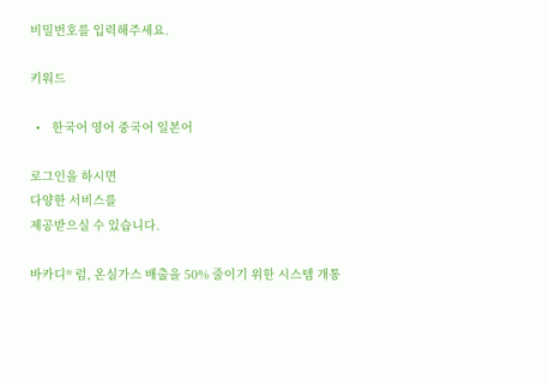비밀번호를 입력해주세요.

키워드

  •    한국어 영어 중국어 일본어

로그인을 하시면
다양한 서비스를
제공받으실 수 있습니다.

바카디® 럼, 온실가스 배출을 50% 줄이기 위한 시스템 개통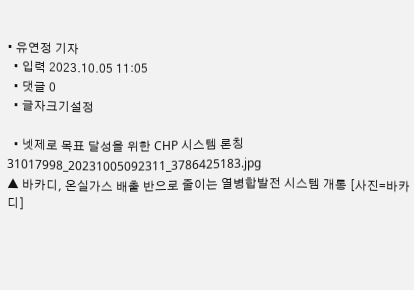• 유연정 기자
  • 입력 2023.10.05 11:05
  • 댓글 0
  • 글자크기설정

  • 넷제로 목표 달성을 위한 CHP 시스템 론칭
31017998_20231005092311_3786425183.jpg
▲ 바카디, 온실가스 배출 반으로 줄이는 열병합발전 시스템 개통 [사진=바카디]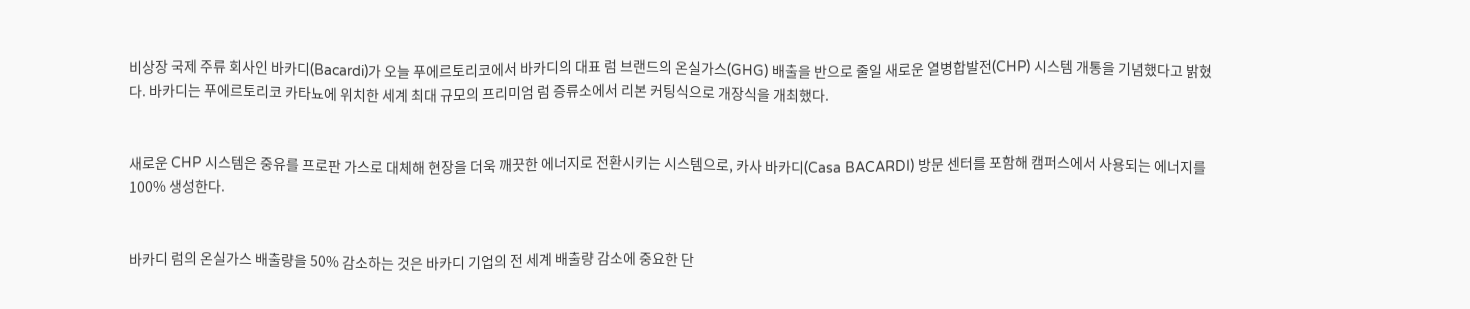비상장 국제 주류 회사인 바카디(Bacardi)가 오늘 푸에르토리코에서 바카디의 대표 럼 브랜드의 온실가스(GHG) 배출을 반으로 줄일 새로운 열병합발전(CHP) 시스템 개통을 기념했다고 밝혔다. 바카디는 푸에르토리코 카타뇨에 위치한 세계 최대 규모의 프리미엄 럼 증류소에서 리본 커팅식으로 개장식을 개최했다.


새로운 CHP 시스템은 중유를 프로판 가스로 대체해 현장을 더욱 깨끗한 에너지로 전환시키는 시스템으로, 카사 바카디(Casa BACARDI) 방문 센터를 포함해 캠퍼스에서 사용되는 에너지를 100% 생성한다.


바카디 럼의 온실가스 배출량을 50% 감소하는 것은 바카디 기업의 전 세계 배출량 감소에 중요한 단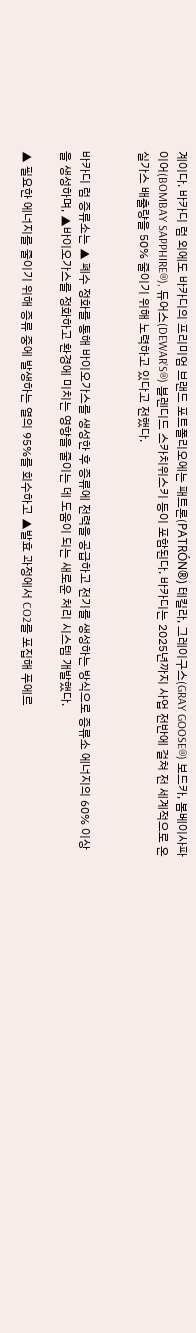계이다. 바카디 럼 외에도 바카디의 프리미엄 브랜드 포트폴리오에는 패트론(PATRÓN®) 테킬라, 그레이구스(GRAY GOOSE®) 보드카, 봄베이사파이어(BOMBAY SAPPHIRE®), 듀어스(DEWAR’S®) 블렌디드 스카치위스키 등이 포함된다. 바카디는 2025년까지 사업 전반에 걸쳐 전 세계적으로 온실가스 배출량을 50% 줄이기 위해 노력하고 있다고 전했다.


바카디 럼 증류소는 ▲ 폐수 정화를 통해 바이오가스를 생성한 후 증류에 전력을 공급하고 전기를 생성하는 방식으로 증류소 에너지의 60% 이상을 생성하며, ▲바이오가스를 정화하고 환경에 미치는 영향을 줄이는 데 도움이 되는 새로운 처리 시스템 개발했다.

▲ 필요한 에너지를 줄이기 위해 증류 중에 발생하는 열의 95%를 회수하고 ▲발효 과정에서 CO2를 포집해 푸에르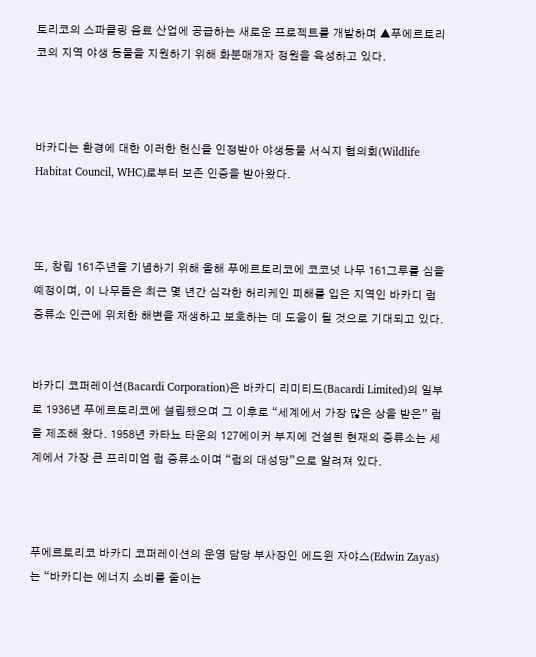토리코의 스파클링 음료 산업에 공급하는 새로운 프로젝트를 개발하며 ▲푸에르토리코의 지역 야생 동물을 지원하기 위해 화분매개자 정원을 육성하고 있다.



바카디는 환경에 대한 이러한 헌신을 인정받아 야생동물 서식지 협의회(Wildlife Habitat Council, WHC)로부터 보존 인증을 받아왔다.



또, 창립 161주년을 기념하기 위해 올해 푸에르토리코에 코코넛 나무 161그루를 심을 예정이며, 이 나무들은 최근 몇 년간 심각한 허리케인 피해를 입은 지역인 바카디 럼 증류소 인근에 위치한 해변을 재생하고 보호하는 데 도움이 될 것으로 기대되고 있다.


바카디 코퍼레이션(Bacardi Corporation)은 바카디 리미티드(Bacardi Limited)의 일부로 1936년 푸에르토리코에 설립됐으며 그 이후로 “세계에서 가장 많은 상을 받은” 럼을 제조해 왔다. 1958년 카타뇨 타운의 127에이커 부지에 건설된 현재의 증류소는 세계에서 가장 큰 프리미엄 럼 증류소이며 “럼의 대성당”으로 알려져 있다.



푸에르토리코 바카디 코퍼레이션의 운영 담당 부사장인 에드윈 자야스(Edwin Zayas)는 “바카디는 에너지 소비를 줄이는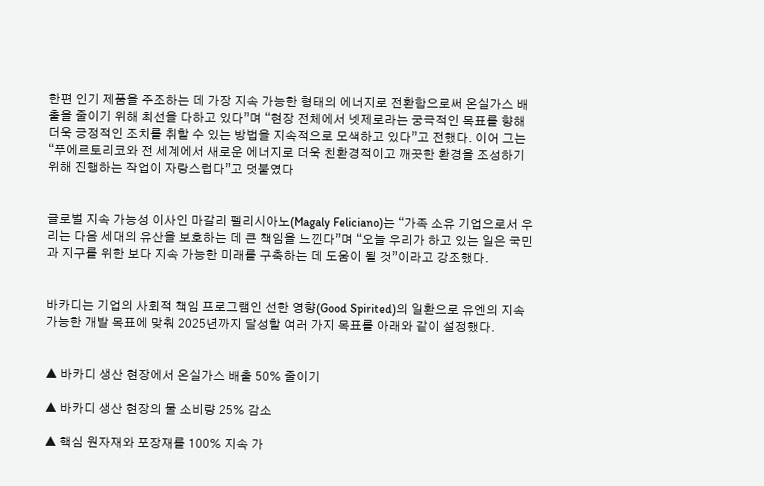한편 인기 제품을 주조하는 데 가장 지속 가능한 형태의 에너지로 전환함으로써 온실가스 배출을 줄이기 위해 최선을 다하고 있다”며 “현장 전체에서 넷제로라는 궁극적인 목표를 향해 더욱 긍정적인 조치를 취할 수 있는 방법을 지속적으로 모색하고 있다”고 전했다. 이어 그는 “푸에르토리코와 전 세계에서 새로운 에너지로 더욱 친환경적이고 깨끗한 환경을 조성하기 위해 진행하는 작업이 자랑스럽다”고 덧붙였다


글로벌 지속 가능성 이사인 마갈리 펠리시아노(Magaly Feliciano)는 “가족 소유 기업으로서 우리는 다음 세대의 유산을 보호하는 데 큰 책임을 느낀다”며 “오늘 우리가 하고 있는 일은 국민과 지구를 위한 보다 지속 가능한 미래를 구축하는 데 도움이 될 것”이라고 강조했다.


바카디는 기업의 사회적 책임 프로그램인 선한 영향(Good Spirited)의 일환으로 유엔의 지속 가능한 개발 목표에 맞춰 2025년까지 달성할 여러 가지 목표를 아래와 같이 설정했다.


▲ 바카디 생산 현장에서 온실가스 배출 50% 줄이기

▲ 바카디 생산 현장의 물 소비량 25% 감소

▲ 핵심 원자재와 포장재를 100% 지속 가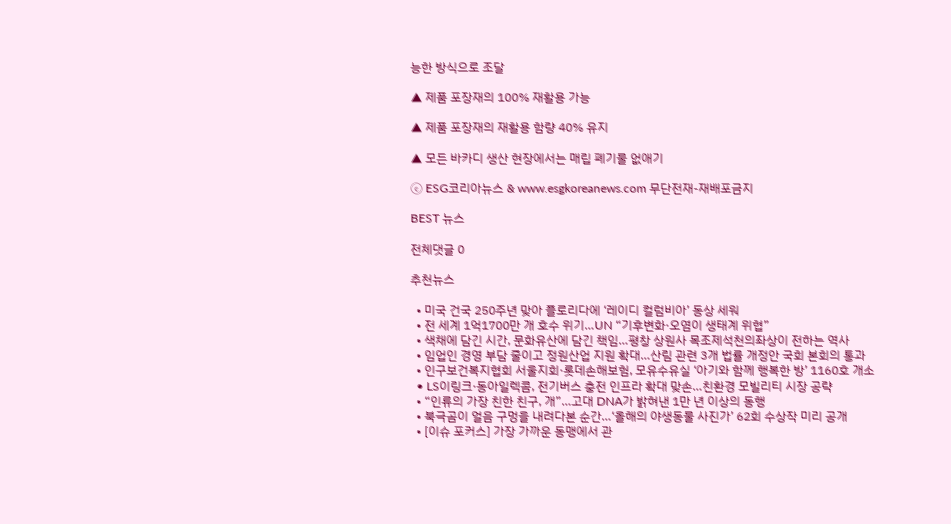능한 방식으로 조달

▲ 제품 포장재의 100% 재활용 가능

▲ 제품 포장재의 재활용 함량 40% 유지

▲ 모든 바카디 생산 현장에서는 매립 폐기물 없애기

ⓒ ESG코리아뉴스 & www.esgkoreanews.com 무단전재-재배포금지

BEST 뉴스

전체댓글 0

추천뉴스

  • 미국 건국 250주년 맞아 플로리다에 ‘레이디 컬럼비아’ 동상 세워
  • 전 세계 1억1700만 개 호수 위기…UN “기후변화·오염이 생태계 위협”
  • 색채에 담긴 시간, 문화유산에 담긴 책임…평창 상원사 목조제석천의좌상이 전하는 역사
  • 임업인 경영 부담 줄이고 정원산업 지원 확대…산림 관련 3개 법률 개정안 국회 본회의 통과
  • 인구보건복지협회 서울지회·롯데손해보험, 모유수유실 ‘아기와 함께 행복한 방’ 1160호 개소
  • LS이링크·동아일렉콤, 전기버스 충전 인프라 확대 맞손…친환경 모빌리티 시장 공략
  • “인류의 가장 친한 친구, 개”…고대 DNA가 밝혀낸 1만 년 이상의 동행
  • 북극곰이 얼음 구멍을 내려다본 순간…‘올해의 야생동물 사진가’ 62회 수상작 미리 공개
  • [이슈 포커스] 가장 가까운 동맹에서 관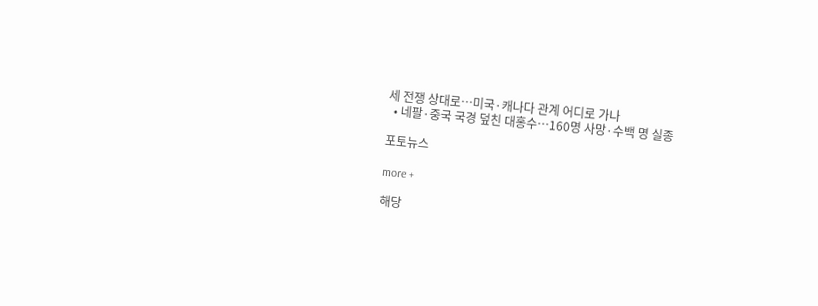세 전쟁 상대로…미국·캐나다 관계 어디로 가나
  • 네팔·중국 국경 덮친 대홍수…160명 사망·수백 명 실종

포토뉴스

more +

해당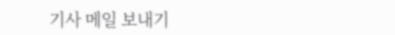기사 메일 보내기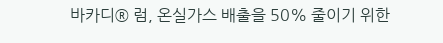바카디® 럼, 온실가스 배출을 50% 줄이기 위한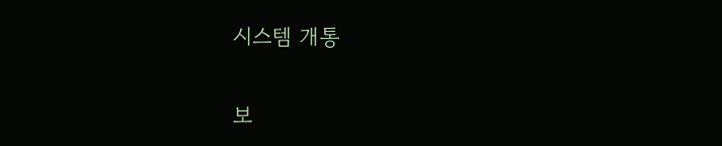시스템 개통

보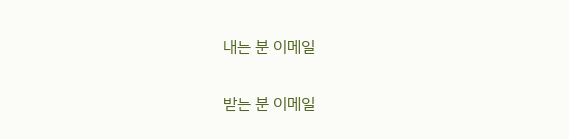내는 분 이메일

받는 분 이메일